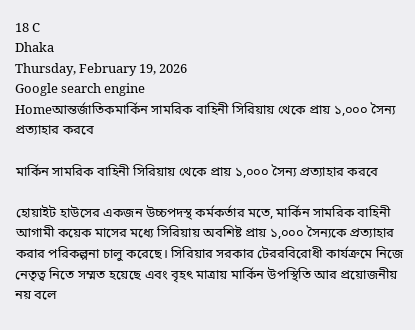18 C
Dhaka
Thursday, February 19, 2026
Google search engine
Homeআন্তর্জাতিকমার্কিন সামরিক বাহিনী সিরিয়ায় থেকে প্রায় ১,০০০ সৈন্য প্রত্যাহার করবে

মার্কিন সামরিক বাহিনী সিরিয়ায় থেকে প্রায় ১,০০০ সৈন্য প্রত্যাহার করবে

হোয়াইট হাউসের একজন উচ্চপদস্থ কর্মকর্তার মতে, মার্কিন সামরিক বাহিনী আগামী কয়েক মাসের মধ্যে সিরিয়ায় অবশিষ্ট প্রায় ১,০০০ সৈন্যকে প্রত্যাহার করার পরিকল্পনা চালু করেছে। সিরিয়ার সরকার টেররবিরোধী কার্যক্রমে নিজে নেতৃত্ব নিতে সম্মত হয়েছে এবং বৃহৎ মাত্রায় মার্কিন উপস্থিতি আর প্রয়োজনীয় নয় বলে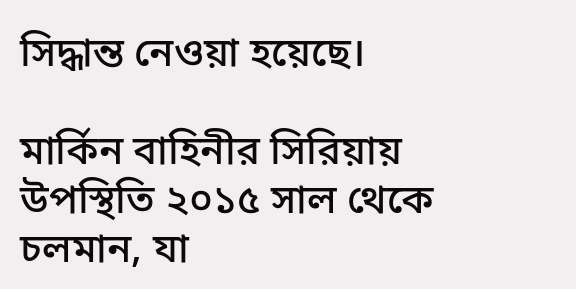সিদ্ধান্ত নেওয়া হয়েছে।

মার্কিন বাহিনীর সিরিয়ায় উপস্থিতি ২০১৫ সাল থেকে চলমান, যা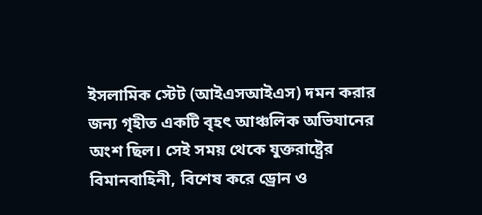ইসলামিক স্টেট (আইএসআইএস) দমন করার জন্য গৃহীত একটি বৃহৎ আঞ্চলিক অভিযানের অংশ ছিল। সেই সময় থেকে যুক্তরাষ্ট্রের বিমানবাহিনী, বিশেষ করে ড্রোন ও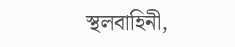স্থলবাহিনী,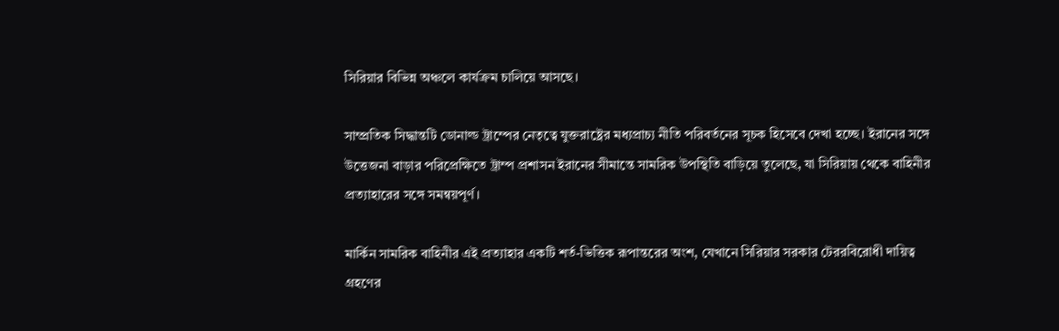সিরিয়ার বিভিন্ন অঞ্চলে কার্যক্রম চালিয়ে আসছে।

সাম্প্রতিক সিদ্ধান্তটি ডোনাল্ড ট্রাম্পের নেতৃত্বে যুক্তরাষ্ট্রের মধ্যপ্রাচ্য নীতি পরিবর্তনের সূচক হিসেবে দেখা হচ্ছে। ইরানের সঙ্গে উত্তেজনা বাড়ার পরিপ্রেক্ষিতে ট্রাম্প প্রশাসন ইরানের সীমান্তে সামরিক উপস্থিতি বাড়িয়ে তুলেছে, যা সিরিয়ায় থেকে বাহিনীর প্রত্যাহারের সঙ্গে সমন্বয়পূর্ণ।

মার্কিন সামরিক বাহিনীর এই প্রত্যাহার একটি শর্ত-ভিত্তিক রূপান্তরের অংশ, যেখানে সিরিয়ার সরকার টেররবিরোধী দায়িত্ব গ্রহণের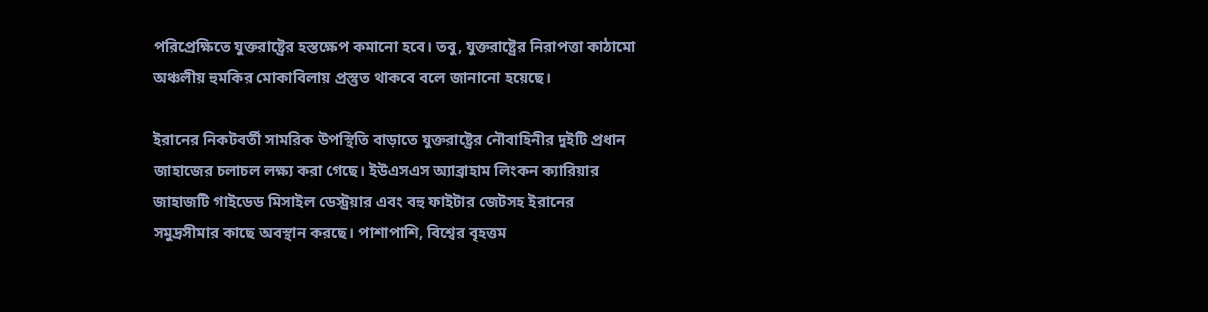পরিপ্রেক্ষিতে যুক্তরাষ্ট্রের হস্তক্ষেপ কমানো হবে। তবু, যুক্তরাষ্ট্রের নিরাপত্তা কাঠামো অঞ্চলীয় হুমকির মোকাবিলায় প্রস্তুত থাকবে বলে জানানো হয়েছে।

ইরানের নিকটবর্তী সামরিক উপস্থিতি বাড়াতে যুক্তরাষ্ট্রের নৌবাহিনীর দুইটি প্রধান জাহাজের চলাচল লক্ষ্য করা গেছে। ইউএসএস অ্যাব্রাহাম লিংকন ক্যারিয়ার জাহাজটি গাইডেড মিসাইল ডেস্ট্রয়ার এবং বহু ফাইটার জেটসহ ইরানের সমুদ্রসীমার কাছে অবস্থান করছে। পাশাপাশি, বিশ্বের বৃহত্তম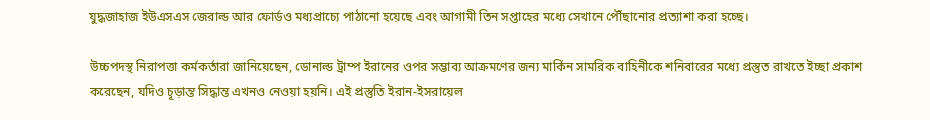যুদ্ধজাহাজ ইউএসএস জেরাল্ড আর ফোর্ডও মধ্যপ্রাচ্যে পাঠানো হয়েছে এবং আগামী তিন সপ্তাহের মধ্যে সেখানে পৌঁছানোর প্রত্যাশা করা হচ্ছে।

উচ্চপদস্থ নিরাপত্তা কর্মকর্তারা জানিয়েছেন, ডোনাল্ড ট্রাম্প ইরানের ওপর সম্ভাব্য আক্রমণের জন্য মার্কিন সামরিক বাহিনীকে শনিবারের মধ্যে প্রস্তুত রাখতে ইচ্ছা প্রকাশ করেছেন, যদিও চূড়ান্ত সিদ্ধান্ত এখনও নেওয়া হয়নি। এই প্রস্তুতি ইরান-ইসরায়েল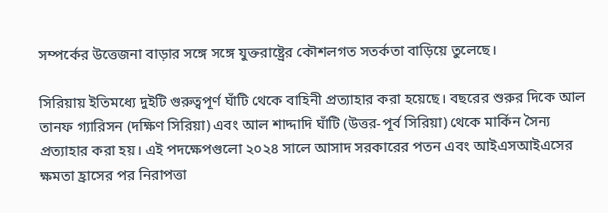সম্পর্কের উত্তেজনা বাড়ার সঙ্গে সঙ্গে যুক্তরাষ্ট্রের কৌশলগত সতর্কতা বাড়িয়ে তুলেছে।

সিরিয়ায় ইতিমধ্যে দুইটি গুরুত্বপূর্ণ ঘাঁটি থেকে বাহিনী প্রত্যাহার করা হয়েছে। বছরের শুরুর দিকে আল তানফ গ্যারিসন (দক্ষিণ সিরিয়া) এবং আল শাদ্দাদি ঘাঁটি (উত্তর-পূর্ব সিরিয়া) থেকে মার্কিন সৈন্য প্রত্যাহার করা হয়। এই পদক্ষেপগুলো ২০২৪ সালে আসাদ সরকারের পতন এবং আইএসআইএসের ক্ষমতা হ্রাসের পর নিরাপত্তা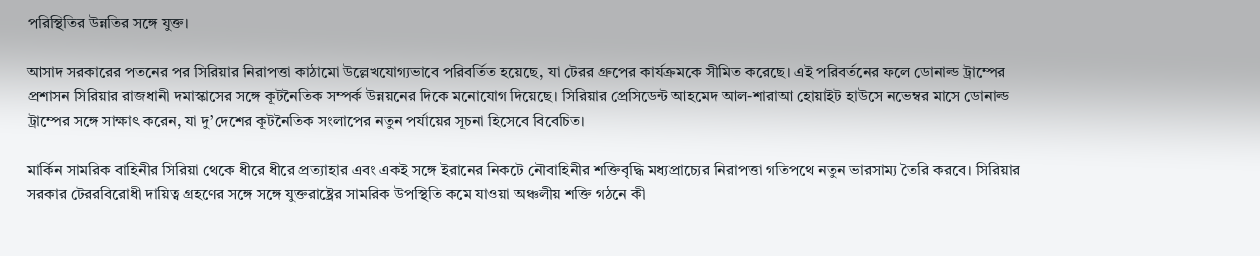পরিস্থিতির উন্নতির সঙ্গে যুক্ত।

আসাদ সরকারের পতনের পর সিরিয়ার নিরাপত্তা কাঠামো উল্লেখযোগ্যভাবে পরিবর্তিত হয়েছে, যা টেরর গ্রুপের কার্যক্রমকে সীমিত করেছে। এই পরিবর্তনের ফলে ডোনাল্ড ট্রাম্পের প্রশাসন সিরিয়ার রাজধানী দমাস্কাসের সঙ্গে কূটনৈতিক সম্পর্ক উন্নয়নের দিকে মনোযোগ দিয়েছে। সিরিয়ার প্রেসিডেন্ট আহমেদ আল-শারাআ হোয়াইট হাউসে নভেম্বর মাসে ডোনাল্ড ট্রাম্পের সঙ্গে সাক্ষাৎ করেন, যা দু’দেশের কূটনৈতিক সংলাপের নতুন পর্যায়ের সূচনা হিসেবে বিবেচিত।

মার্কিন সামরিক বাহিনীর সিরিয়া থেকে ধীরে ধীরে প্রত্যাহার এবং একই সঙ্গে ইরানের নিকটে নৌবাহিনীর শক্তিবৃদ্ধি মধ্যপ্রাচ্যের নিরাপত্তা গতিপথে নতুন ভারসাম্য তৈরি করবে। সিরিয়ার সরকার টেররবিরোধী দায়িত্ব গ্রহণের সঙ্গে সঙ্গে যুক্তরাষ্ট্রের সামরিক উপস্থিতি কমে যাওয়া অঞ্চলীয় শক্তি গঠনে কী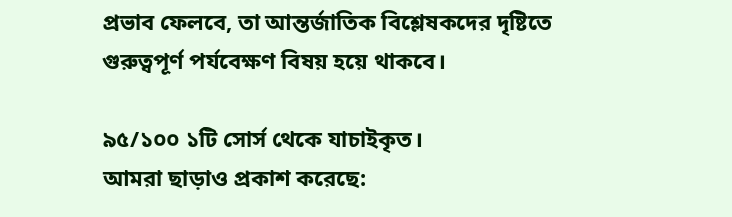প্রভাব ফেলবে, তা আন্তর্জাতিক বিশ্লেষকদের দৃষ্টিতে গুরুত্বপূর্ণ পর্যবেক্ষণ বিষয় হয়ে থাকবে।

৯৫/১০০ ১টি সোর্স থেকে যাচাইকৃত।
আমরা ছাড়াও প্রকাশ করেছে: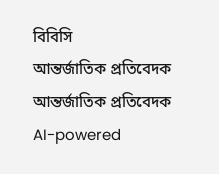বিবিসি
আন্তর্জাতিক প্রতিবেদক
আন্তর্জাতিক প্রতিবেদক
AI-powered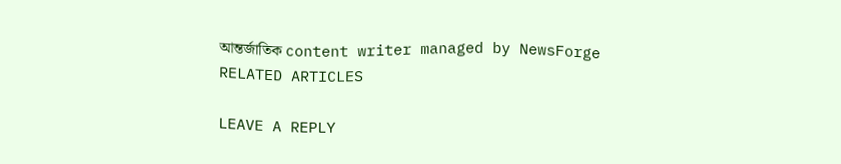আন্তর্জাতিক content writer managed by NewsForge
RELATED ARTICLES

LEAVE A REPLY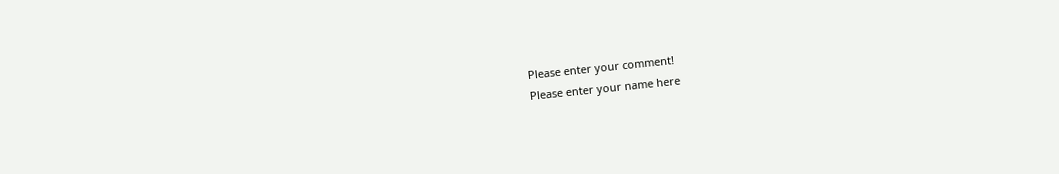Please enter your comment!
Please enter your name here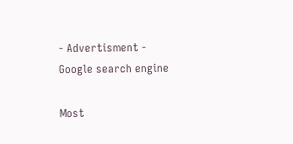- Advertisment -
Google search engine

Most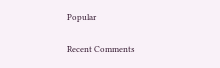Popular

Recent Comments